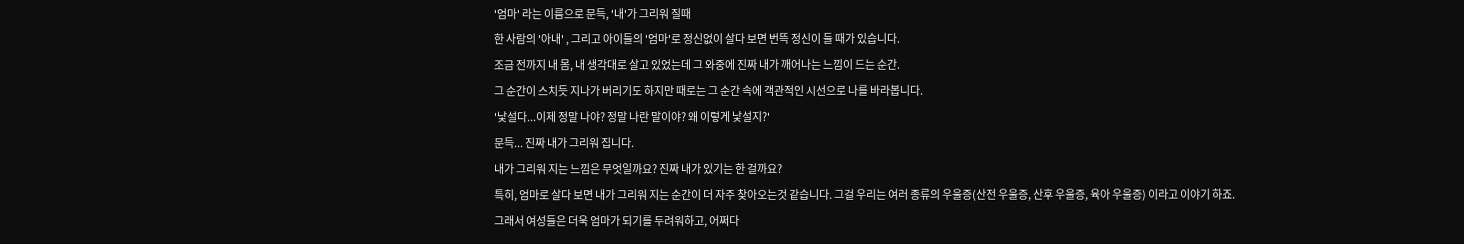'엄마' 라는 이름으로 문득, '내'가 그리워 질때
한 사람의 '아내' , 그리고 아이들의 '엄마'로 정신없이 살다 보면 번뜩 정신이 들 때가 있습니다.
조금 전까지 내 몸, 내 생각대로 살고 있었는데 그 와중에 진짜 내가 깨어나는 느낌이 드는 순간.
그 순간이 스치듯 지나가 버리기도 하지만 때로는 그 순간 속에 객관적인 시선으로 나를 바라봅니다.
'낯설다...이제 정말 나야? 정말 나란 말이야? 왜 이렇게 낯설지?'
문득... 진짜 내가 그리워 집니다.
내가 그리워 지는 느낌은 무엇일까요? 진짜 내가 있기는 한 걸까요?
특히, 엄마로 살다 보면 내가 그리워 지는 순간이 더 자주 찾아오는것 같습니다. 그걸 우리는 여러 종류의 우울증(산전 우울증, 산후 우울증, 육아 우울증) 이라고 이야기 하죠.
그래서 여성들은 더욱 엄마가 되기를 두려워하고, 어쩌다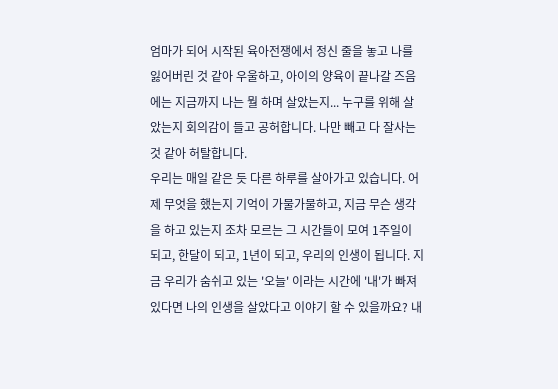엄마가 되어 시작된 육아전쟁에서 정신 줄을 놓고 나를 잃어버린 것 같아 우울하고, 아이의 양육이 끝나갈 즈음 에는 지금까지 나는 뭘 하며 살았는지... 누구를 위해 살았는지 회의감이 들고 공허합니다. 나만 빼고 다 잘사는 것 같아 허탈합니다.
우리는 매일 같은 듯 다른 하루를 살아가고 있습니다. 어제 무엇을 했는지 기억이 가물가물하고, 지금 무슨 생각을 하고 있는지 조차 모르는 그 시간들이 모여 1주일이 되고, 한달이 되고, 1년이 되고, 우리의 인생이 됩니다. 지금 우리가 숨쉬고 있는 '오늘' 이라는 시간에 '내'가 빠져있다면 나의 인생을 살았다고 이야기 할 수 있을까요? 내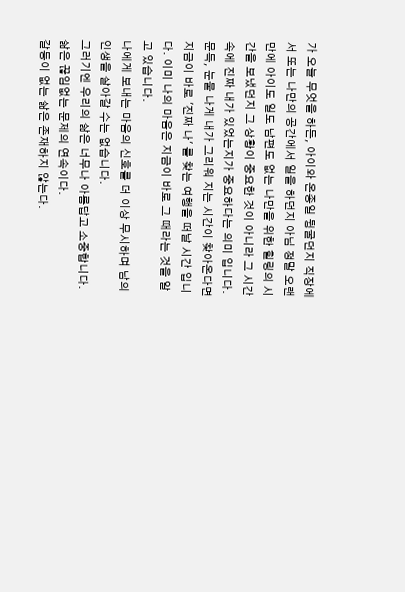가 오늘 무엇을 하든, 아이와 온종일 뒹굴던지 직장에서 또는 나만의 공간에서 일을 하던지 아님 정말 오랜만에 아이도 일도 남편도 없는 나만을 위한 힐링의 시간을 보냈던지 그 상황이 중요한 것이 아니라 그 시간 속에 진짜 내가 있었는지가 중요하다는 의미 입니다.
문득, 눈물 나게 내가 그리워 지는 시간이 찾아온다면 지금이 바로 '진짜 나' 를 찾는 여행을 떠날 시간 입니다. 이미 나의 마음은 지금이 바로 그 때라는 것을 알고 있습니다.
나에게 보내는 마음의 신호를 더 이상 무시하며 남의 인생을 살아갈 수는 없습니다.
그러기엔 우리의 삶은 너무나 아름답고 소중합니다.
삶은 끊임없는 문제의 연속이다.
갈등이 없는 삶은 존재하지 않는다.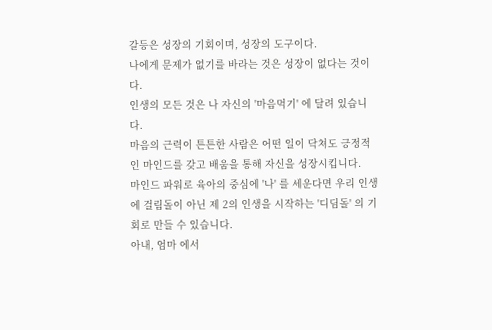갈등은 성장의 기회이며, 성장의 도구이다.
나에게 문제가 없기를 바라는 것은 성장이 없다는 것이다.
인생의 모든 것은 나 자신의 '마음먹기' 에 달려 있습니다.
마음의 근력이 튼튼한 사람은 어떤 일이 닥쳐도 긍정적인 마인드를 갖고 배움을 통해 자신을 성장시킵니다.
마인드 파워로 육아의 중심에 '나' 를 세운다면 우리 인생에 걸림돌이 아닌 제 2의 인생을 시작하는 '디딤돌' 의 기회로 만들 수 있습니다.
아내, 엄마 에서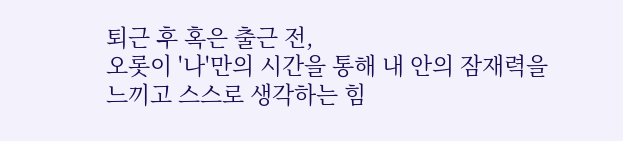퇴근 후 혹은 출근 전,
오롯이 '나'만의 시간을 통해 내 안의 잠재력을 느끼고 스스로 생각하는 힘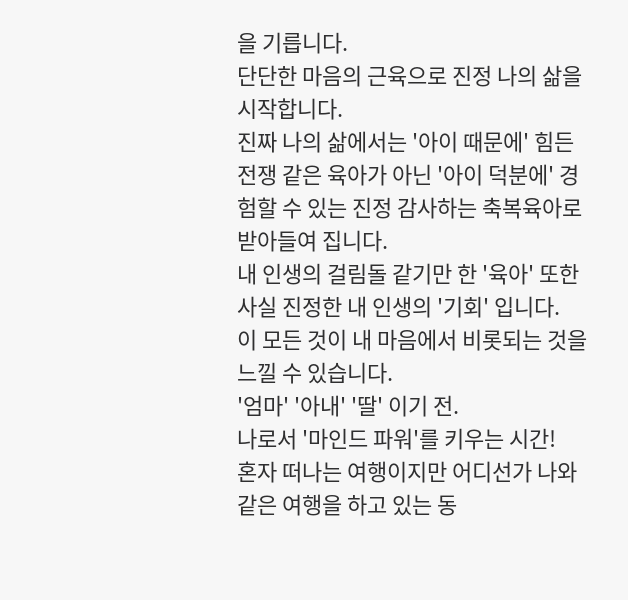을 기릅니다.
단단한 마음의 근육으로 진정 나의 삶을 시작합니다.
진짜 나의 삶에서는 '아이 때문에' 힘든 전쟁 같은 육아가 아닌 '아이 덕분에' 경험할 수 있는 진정 감사하는 축복육아로 받아들여 집니다.
내 인생의 걸림돌 같기만 한 '육아' 또한 사실 진정한 내 인생의 '기회' 입니다.
이 모든 것이 내 마음에서 비롯되는 것을 느낄 수 있습니다.
'엄마' '아내' '딸' 이기 전.
나로서 '마인드 파워'를 키우는 시간!
혼자 떠나는 여행이지만 어디선가 나와 같은 여행을 하고 있는 동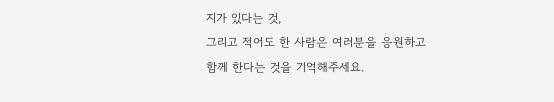지가 있다는 것,
그리고 적어도 한 사람은 여러분을 응원하고 함께 한다는 것을 기억해주세요.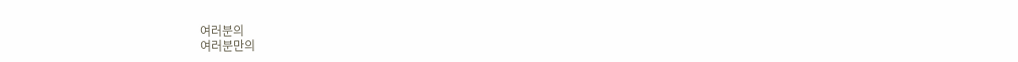여러분의
여러분만의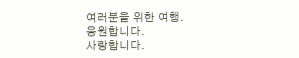여러분을 위한 여행.
응원합니다.
사랑합니다.